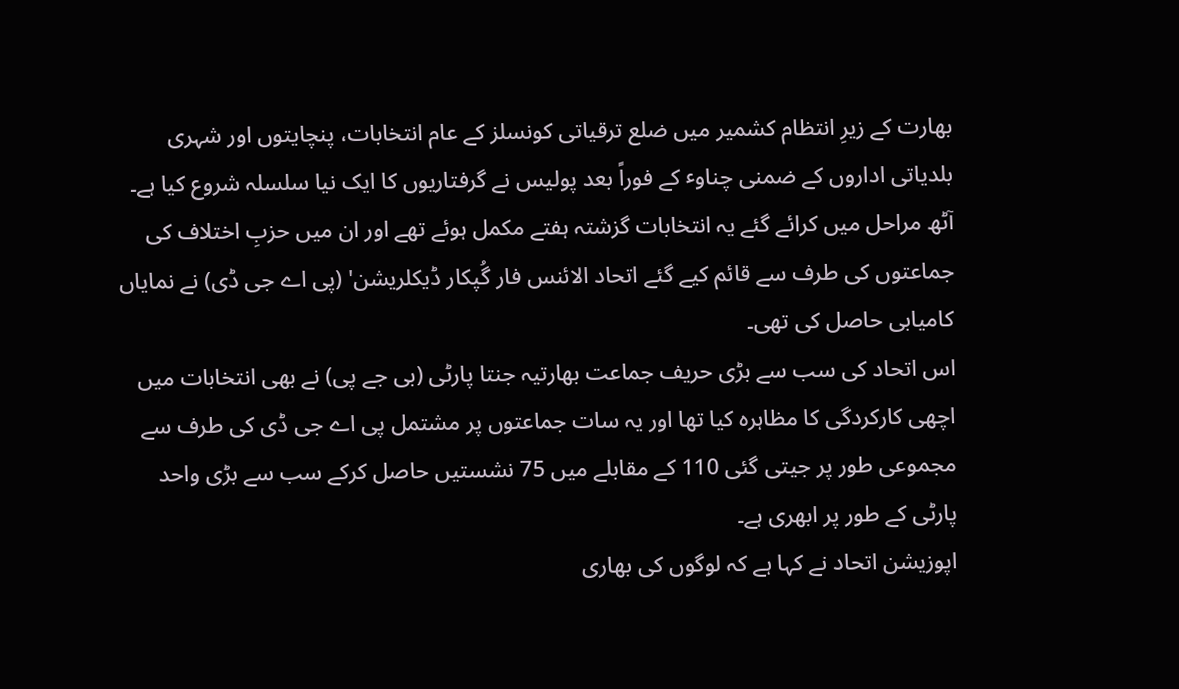بھارت کے زیرِ انتظام کشمیر میں ضلع ترقیاتی کونسلز کے عام انتخابات، پنچایتوں اور شہری بلدیاتی اداروں کے ضمنی چناوٴ کے فوراً بعد پولیس نے گرفتاریوں کا ایک نیا سلسلہ شروع کیا ہے۔
آٹھ مراحل میں کرائے گئے یہ انتخابات گزشتہ ہفتے مکمل ہوئے تھے اور ان میں حزبِ اختلاف کی جماعتوں کی طرف سے قائم کیے گئے اتحاد الائنس فار گُپکار ڈیکلریشن' (پی اے جی ڈی) نے نمایاں کامیابی حاصل کی تھی۔
اس اتحاد کی سب سے بڑی حریف جماعت بھارتیہ جنتا پارٹی (بی جے پی) نے بھی انتخابات میں اچھی کارکردگی کا مظاہرہ کیا تھا اور یہ سات جماعتوں پر مشتمل پی اے جی ڈی کی طرف سے مجموعی طور پر جیتی گئی 110 کے مقابلے میں 75 نشستیں حاصل کرکے سب سے بڑی واحد پارٹی کے طور پر ابھری ہے۔
اپوزیشن اتحاد نے کہا ہے کہ لوگوں کی بھاری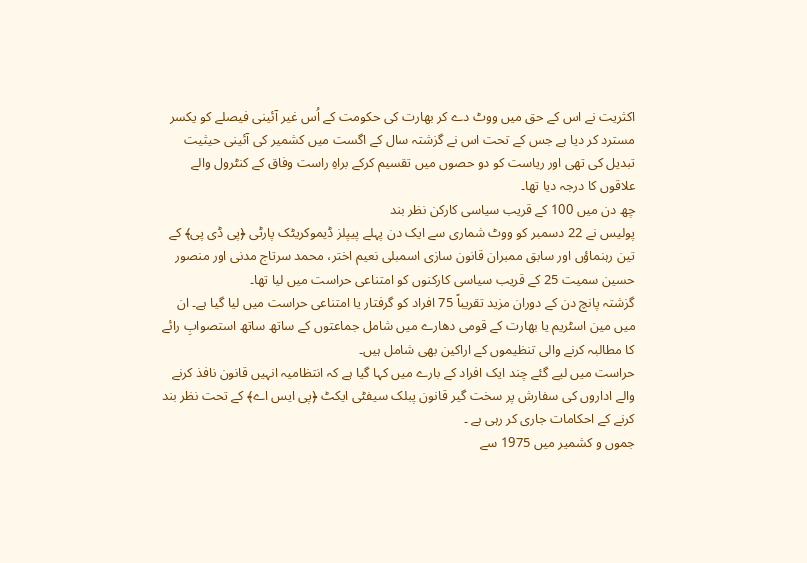اکثریت نے اس کے حق میں ووٹ دے کر بھارت کی حکومت کے اُس غیر آئینی فیصلے کو یکسر مسترد کر دیا ہے جس کے تحت اس نے گزشتہ سال کے اگست میں کشمیر کی آئینی حیثیت تبدیل کی تھی اور ریاست کو دو حصوں میں تقسیم کرکے براہِ راست وفاق کے کنٹرول والے علاقوں کا درجہ دیا تھا۔
چھ دن میں 100 کے قریب سیاسی کارکن نظر بند
پولیس نے 22 دسمبر کو ووٹ شماری سے ایک دن پہلے پیپلز ڈیموکریٹک پارٹی ﴿پی ڈی پی﴾ کے تین رہنماؤں اور سابق ممبران قانون سازی اسمبلی نعیم اختر، محمد سرتاج مدنی اور منصور حسین سمیت 25 کے قریب سیاسی کارکنوں کو امتناعی حراست میں لیا تھا۔
گزشتہ پانچ دن کے دوران مزید تقریباً 75 افراد کو گرفتار یا امتناعی حراست میں لیا گیا ہے۔ ان میں مین اسٹریم یا بھارت کے قومی دھارے میں شامل جماعتوں کے ساتھ ساتھ استصوابِ رائے کا مطالبہ کرنے والی تنظیموں کے اراکین بھی شامل ہیں۔
حراست میں لیے گئے چند ایک افراد کے بارے میں کہا گیا ہے کہ انتظامیہ انہیں قانون نافذ کرنے والے اداروں کی سفارش پر سخت گیر قانون پبلک سیفٹی ایکٹ ﴿پی ایس اے﴾ کے تحت نظر بند کرنے کے احکامات جاری کر رہی ہے ۔
جموں و کشمیر میں 1975 سے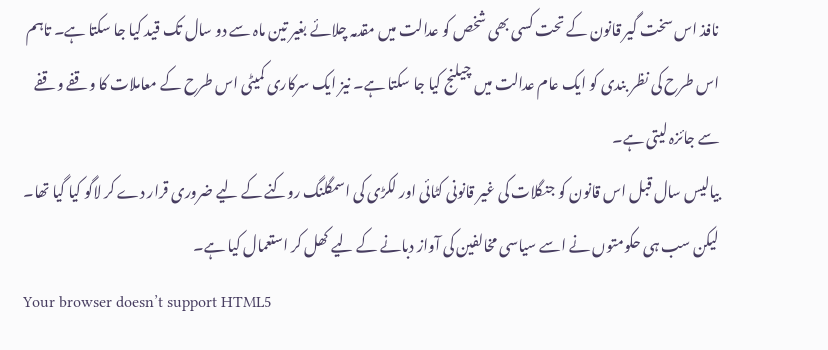نافذ اس سخت گیر قانون کے تحت کسی بھی شخص کو عدالت میں مقدمہ چلائے بغیر تین ماہ سے دو سال تک قید کیا جا سکتا ہے۔ تاہم اس طرح کی نظر بندی کو ایک عام عدالت میں چیلنج کیا جا سکتا ہے۔ نیز ایک سرکاری کمیٹی اس طرح کے معاملات کا وقفے وقفے سے جائزہ لیتی ہے۔
بیالیس سال قبل اس قانون کو جنگلات کی غیر قانونی کٹائی اور لکڑی کی اسمگلنگ روکنے کے لیے ضروری قرار دے کر لاگو کیا گیا تھا۔ لیکن سب ہی حکومتوں نے اسے سیاسی مخالفین کی آواز دبانے کے لیے کھل کر استعمال کیا ہے۔
Your browser doesn’t support HTML5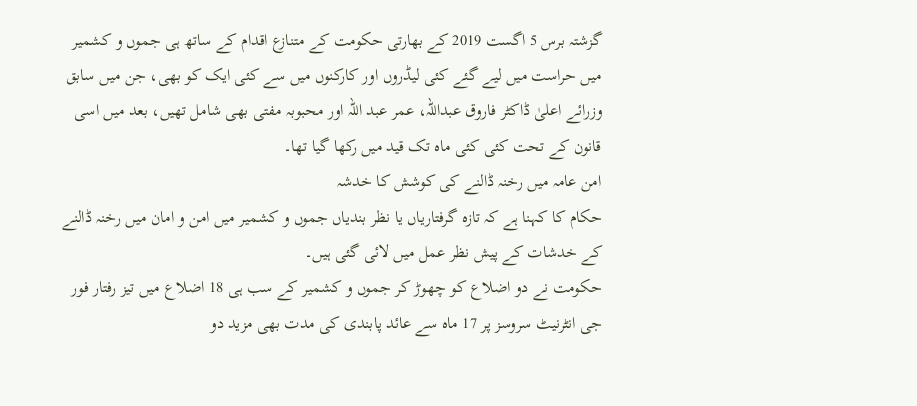گزشتہ برس 5 اگست 2019 کے بھارتی حکومت کے متنازع اقدام کے ساتھ ہی جموں و کشمیر میں حراست میں لیے گئے کئی لیڈروں اور کارکنوں میں سے کئی ایک کو بھی، جن میں سابق وزرائے اعلیٰ ڈاکٹر فاروق عبداللہ، عمر عبد اللہ اور محبوبہ مفتی بھی شامل تھیں، بعد میں اسی قانون کے تحت کئی کئی ماہ تک قید میں رکھا گیا تھا۔
امن عامہ میں رخنہ ڈالنے کی کوشش کا خدشہ
حکام کا کہنا ہے کہ تازہ گرفتاریاں یا نظر بندیاں جموں و کشمیر میں امن و امان میں رخنہ ڈالنے کے خدشات کے پیش نظر عمل میں لائی گئی ہیں۔
حکومت نے دو اضلاع کو چھوڑ کر جموں و کشمیر کے سب ہی 18 اضلاع میں تیز رفتار فور جی انٹرنیٹ سروسز پر 17 ماہ سے عائد پابندی کی مدت بھی مزید دو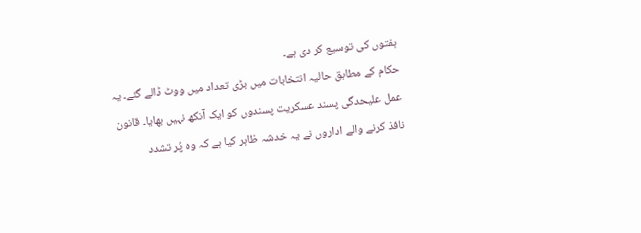ہفتوں کی توسیع کر دی ہے۔
حکام کے مطابق حالیہ انتخابات میں بڑی تعداد میں ووٹ ڈالے گئے۔ یہ عمل علیحدگی پسند عسکریت پسندوں کو ایک آنکھ نہیں بھایا۔ قانون نافذ کرنے والے اداروں نے یہ خدشہ ظاہر کیا ہے کہ وہ پُر تشدد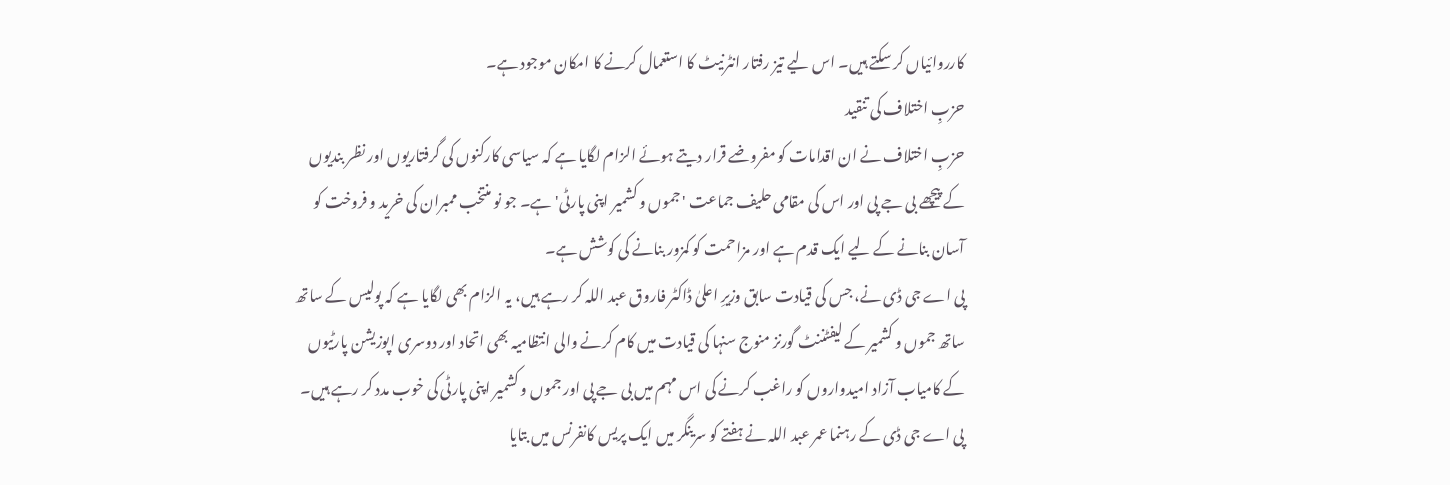کارروائیاں کر سکتے ہیں۔ اس لیے تیز رفتار انٹرنیٹ کا استعمال کرنے کا امکان موجود ہے۔
حزبِ اختلاف کی تنقید
حزبِ اختلاف نے ان اقدامات کو مفروضے قرار دیتے ہوئے الزام لگایا ہے کہ سیاسی کارکنوں کی گرفتاریوں اور نظر بندیوں کے پیچھے بی جے پی اور اس کی مقامی حلیف جماعت 'جموں و کشمیر اپنی پارٹی' ہے۔ جو نو منتخب ممبران کی خرید و فروخت کو آسان بنانے کے لیے ایک قدم ہے اور مزاحمت کو کمزور بنانے کی کوشش ہے۔
پی اے جی ڈی نے، جس کی قیادت سابق وزیرِ اعلیٰ ڈاکٹر فاروق عبد اللہ کر رہے ہیں، یہ الزام بھی لگایا ہے کہ پولیس کے ساتھ ساتھ جموں و کشمیر کے لیفٹننٹ گورنز منوج سنہا کی قیادت میں کام کرنے والی انتظامیہ بھی اتحاد اور دوسری اپوزیشن پارٹیوں کے کامیاب آزاد امیدواروں کو راغب کرنے کی اس مہم میں بی جے پی اور جموں و کشمیر اپنی پارٹی کی خوب مدد کر رہے ہیں۔
پی اے جی ڈی کے رہنما عمر عبد اللہ نے ہفتے کو سرینگر میں ایک پریس کانفرنس میں بتایا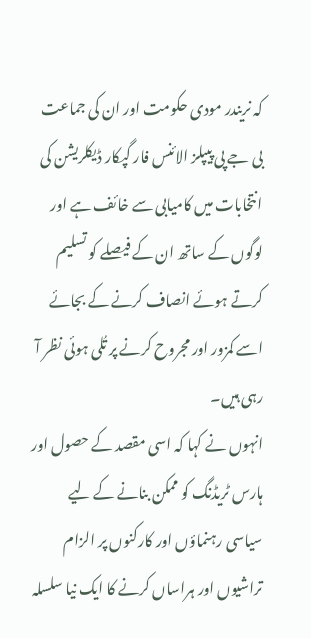کہ نریندر مودی حکومت اور ان کی جماعت بی جے پی پیپلز الائنس فار گپکار ڈیکلریشن کی انتخابات میں کامیابی سے خائف ہے اور لوگوں کے ساتھ ان کے فیصلے کو تسلیم کرتے ہوئے انصاف کرنے کے بجائے اسے کمزور اور مجروح کرنے پر تُلی ہوئی نظر آ رہی ہیں۔
انہوں نے کہا کہ اسی مقصد کے حصول اور ہارس ٹریڈنگ کو ممکن بنانے کے لیے سیاسی رہنماؤں اور کارکنوں پر الزام تراشیوں اور ہراساں کرنے کا ایک نیا سلسلہ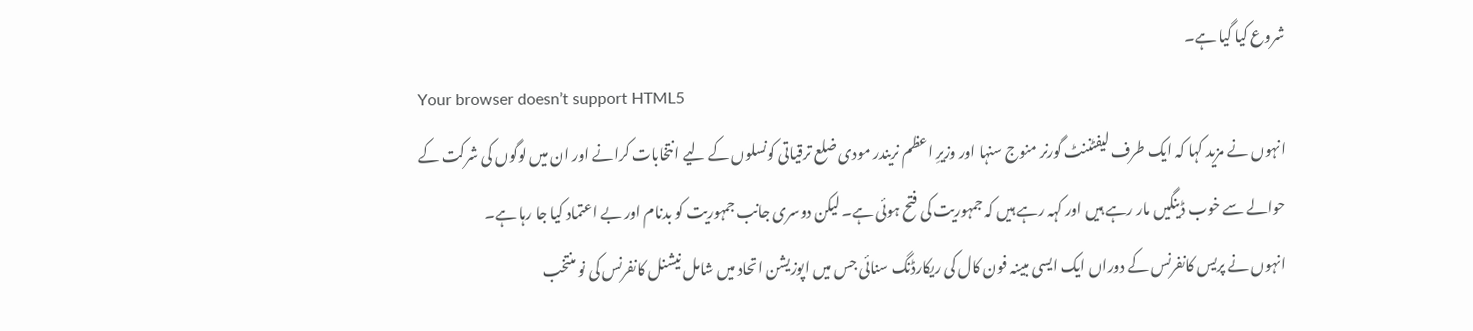شروع کیا گیا ہے۔
Your browser doesn’t support HTML5
انہوں نے مزید کہا کہ ایک طرف لیفٹننٹ گورنر منوج سنہا اور وزیرِ اعظم نریندر مودی ضلع ترقیاتی کونسلوں کے لیے انتخابات کرانے اور ان میں لوگوں کی شرکت کے حوالے سے خوب ڈینگیں مار رہے ہیں اور کہہ رہے ہیں کہ جمہوریت کی فتح ہوئی ہے۔ لیکن دوسری جانب جمہوریت کو بدنام اور بے اعتماد کیا جا رہا ہے۔
انہوں نے پریس کانفرنس کے دوراں ایک ایسی مبینہ فون کال کی ریکارڈنگ سنائی جس میں اپوزیشن اتحاد میں شامل نیشنل کانفرنس کی نو منتخب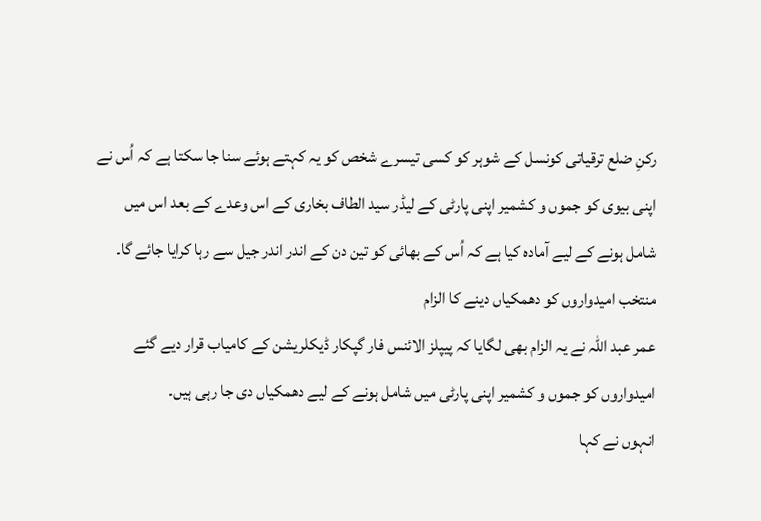رکنِ ضلع ترقیاتی کونسل کے شوہر کو کسی تیسرے شخص کو یہ کہتے ہوئے سنا جا سکتا ہے کہ اُس نے اپنی بیوی کو جموں و کشمیر اپنی پارٹی کے لیڈر سید الطاف بخاری کے اس وعدے کے بعد اس میں شامل ہونے کے لیے آمادہ کیا ہے کہ اُس کے بھائی کو تین دن کے اندر اندر جیل سے رہا کرایا جائے گا۔
منتخب امیدواروں کو دھمکیاں دینے کا الزام
عمر عبد اللہ نے یہ الزام بھی لگایا کہ پیپلز الائنس فار گپکار ڈیکلریشن کے کامیاب قرار دیے گئے امیدواروں کو جموں و کشمیر اپنی پارٹی میں شامل ہونے کے لیے دھمکیاں دی جا رہی ہیں۔
انہوں نے کہا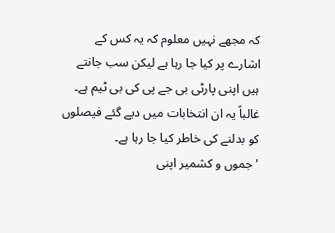کہ مجھے نہیں معلوم کہ یہ کس کے اشارے پر کیا جا رہا ہے لیکن سب جانتے ہیں اپنی پارٹی بی جے پی کی بی ٹیم ہے۔ غالباً یہ ان انتخابات میں دیے گئے فیصلوں کو بدلنے کی خاطر کیا جا رہا ہے۔
'جموں و کشمیر اپنی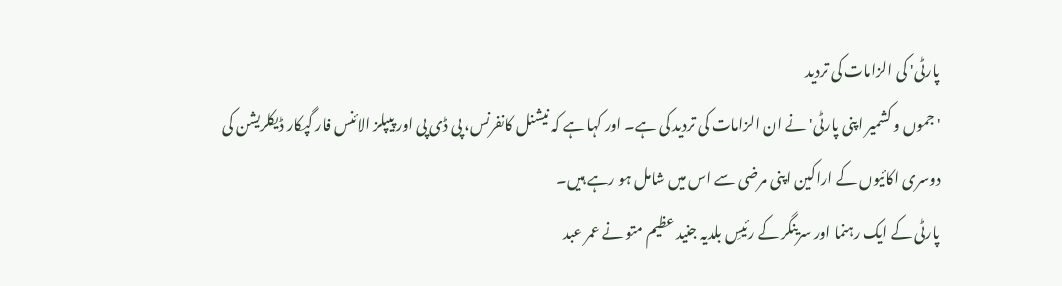پارٹی' کی الزامات کی تردید
'جموں و کشمیر اپنی پارٹی' نے ان الزامات کی تردید کی ہے۔ اور کہا ہے کہ نیشنل کانفرنس، پی ڈی پی اور پیپلز الائنس فار گپکار ڈیکلریشن کی دوسری اکائیوں کے اراکین اپنی مرضی سے اس میں شامل ہو رہے ہیں۔
پارٹی کے ایک رہنما اور سرینگر کے رئیسِ بلدیہ جنید عظیم متو نے عمر عبد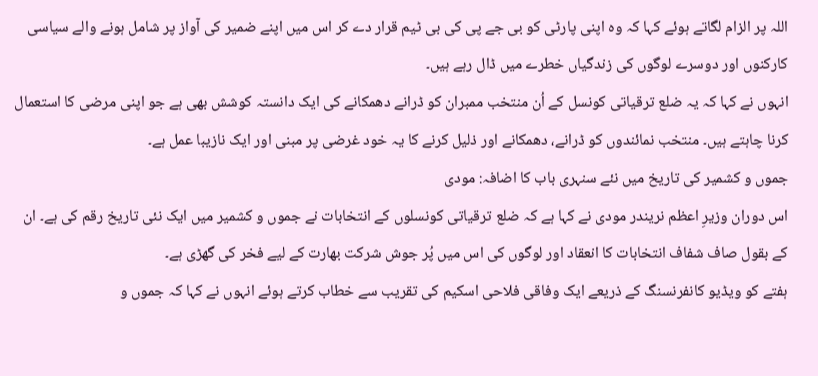اللہ پر الزام لگاتے ہوئے کہا کہ وہ اپنی پارٹی کو بی جے پی کی بی ٹیم قرار دے کر اس میں اپنے ضمیر کی آواز پر شامل ہونے والے سیاسی کارکنوں اور دوسرے لوگوں کی زندگیاں خطرے میں ڈال رہے ہیں۔
انہوں نے کہا کہ یہ ضلع ترقیاتی کونسل کے اُن منتخب ممبران کو ڈرانے دھمکانے کی ایک دانستہ کوشش بھی ہے جو اپنی مرضی کا استعمال کرنا چاہتے ہیں۔ منتخب نمائندوں کو ڈرانے، دھمکانے اور ذلیل کرنے کا یہ خود غرضی پر مبنی اور ایک نازیبا عمل ہے۔
جموں و کشمیر کی تاریخ میں نئے سنہری باب کا اضافہ: مودی
اس دوران وزیرِ اعظم نریندر مودی نے کہا ہے کہ ضلع ترقیاتی کونسلوں کے انتخابات نے جموں و کشمیر میں ایک نئی تاریخ رقم کی ہے۔ ان کے بقول صاف شفاف انتخابات کا انعقاد اور لوگوں کی اس میں پُر جوش شرکت بھارت کے لیے فخر کی گھڑی ہے۔
ہفتے کو ویڈیو کانفرنسنگ کے ذریعے ایک وفاقی فلاحی اسکیم کی تقریب سے خطاب کرتے ہوئے انہوں نے کہا کہ جموں و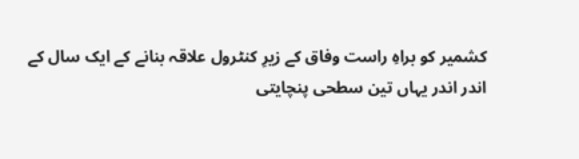کشمیر کو براہِ راست وفاق کے زیرِ کنٹرول علاقہ بنانے کے ایک سال کے اندر اندر یہاں تین سطحی پنچایتی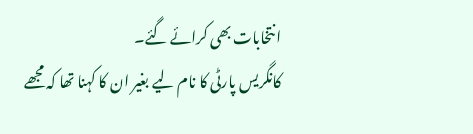انتخابات بھی کرائے گئے۔
کانگریس پارٹی کا نام لیے بغیر ان کا کہنا تھا کہ مجھے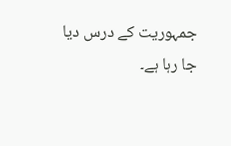جمہوریت کے درس دیا جا رہا ہے۔